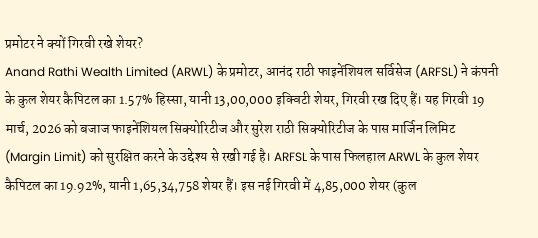प्रमोटर ने क्यों गिरवी रखे शेयर?
Anand Rathi Wealth Limited (ARWL) के प्रमोटर, आनंद राठी फाइनेंशियल सर्विसेज (ARFSL) ने कंपनी के कुल शेयर कैपिटल का 1.57% हिस्सा, यानी 13,00,000 इक्विटी शेयर, गिरवी रख दिए हैं। यह गिरवी 19 मार्च, 2026 को बजाज फाइनेंशियल सिक्योरिटीज और सुरेश राठी सिक्योरिटीज के पास मार्जिन लिमिट (Margin Limit) को सुरक्षित करने के उद्देश्य से रखी गई है। ARFSL के पास फिलहाल ARWL के कुल शेयर कैपिटल का 19.92%, यानी 1,65,34,758 शेयर हैं। इस नई गिरवी में 4,85,000 शेयर (कुल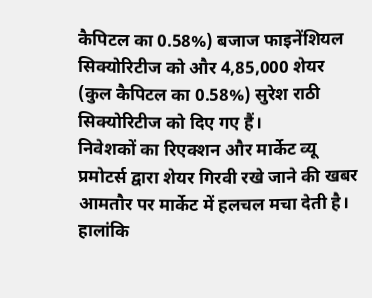कैपिटल का 0.58%) बजाज फाइनेंशियल सिक्योरिटीज को और 4,85,000 शेयर (कुल कैपिटल का 0.58%) सुरेश राठी सिक्योरिटीज को दिए गए हैं।
निवेशकों का रिएक्शन और मार्केट व्यू
प्रमोटर्स द्वारा शेयर गिरवी रखे जाने की खबर आमतौर पर मार्केट में हलचल मचा देती है। हालांकि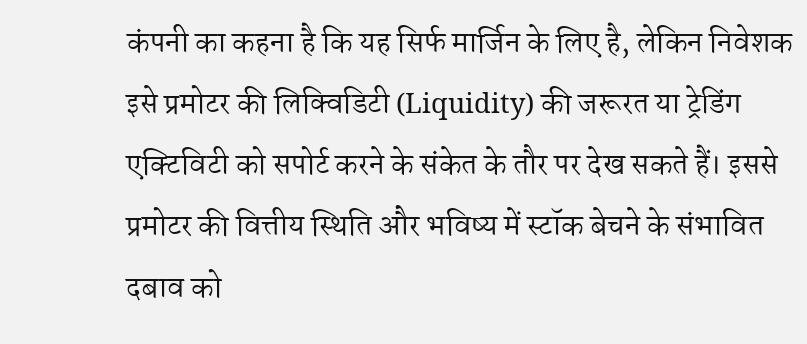कंपनी का कहना है कि यह सिर्फ मार्जिन के लिए है, लेकिन निवेशक इसे प्रमोटर की लिक्विडिटी (Liquidity) की जरूरत या ट्रेडिंग एक्टिविटी को सपोर्ट करने के संकेत के तौर पर देख सकते हैं। इससे प्रमोटर की वित्तीय स्थिति और भविष्य में स्टॉक बेचने के संभावित दबाव को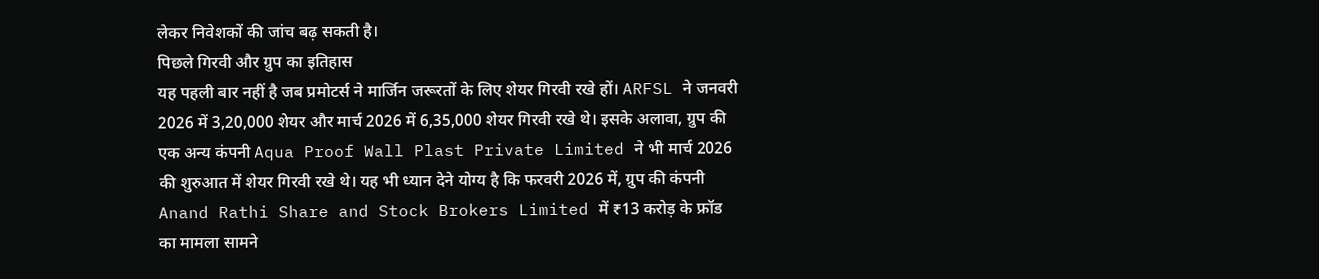लेकर निवेशकों की जांच बढ़ सकती है।
पिछले गिरवी और ग्रुप का इतिहास
यह पहली बार नहीं है जब प्रमोटर्स ने मार्जिन जरूरतों के लिए शेयर गिरवी रखे हों। ARFSL ने जनवरी 2026 में 3,20,000 शेयर और मार्च 2026 में 6,35,000 शेयर गिरवी रखे थे। इसके अलावा, ग्रुप की एक अन्य कंपनी Aqua Proof Wall Plast Private Limited ने भी मार्च 2026 की शुरुआत में शेयर गिरवी रखे थे। यह भी ध्यान देने योग्य है कि फरवरी 2026 में, ग्रुप की कंपनी Anand Rathi Share and Stock Brokers Limited में ₹13 करोड़ के फ्रॉड का मामला सामने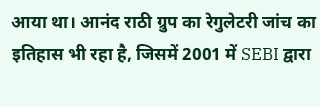आया था। आनंद राठी ग्रुप का रेगुलेटरी जांच का इतिहास भी रहा है, जिसमें 2001 में SEBI द्वारा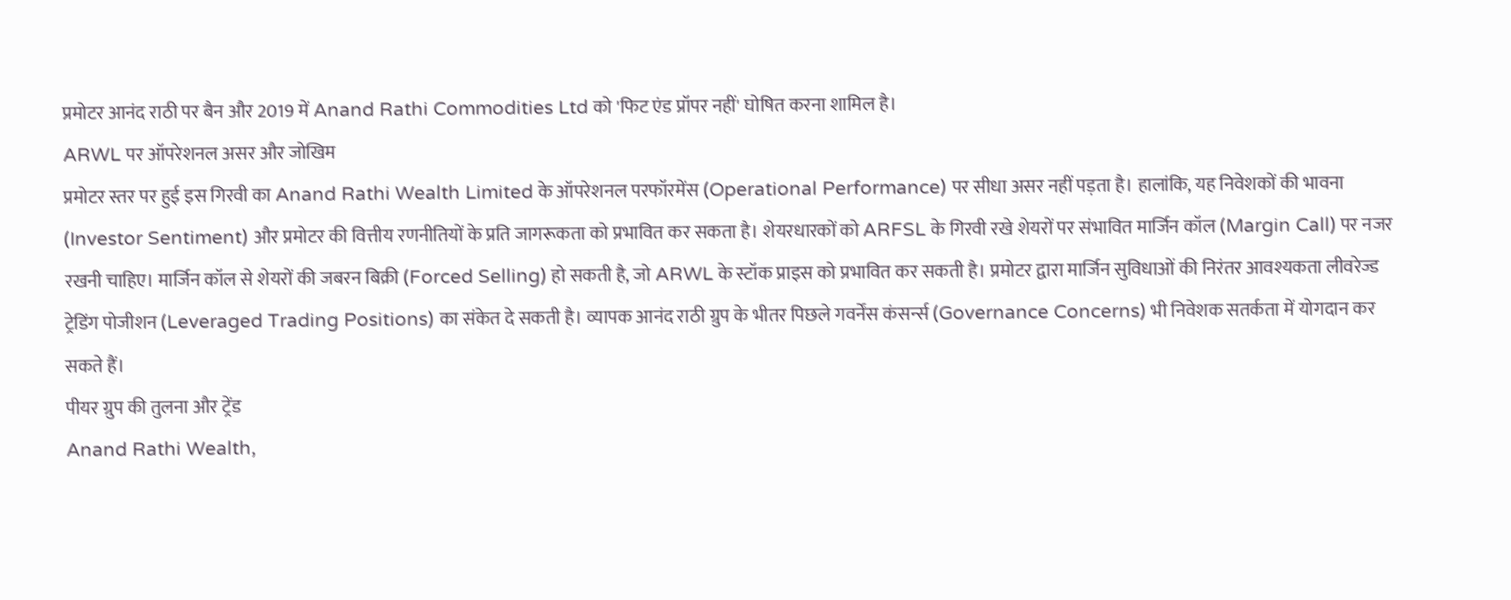प्रमोटर आनंद राठी पर बैन और 2019 में Anand Rathi Commodities Ltd को 'फिट एंड प्रॉपर नहीं' घोषित करना शामिल है।
ARWL पर ऑपरेशनल असर और जोखिम
प्रमोटर स्तर पर हुई इस गिरवी का Anand Rathi Wealth Limited के ऑपरेशनल परफॉरमेंस (Operational Performance) पर सीधा असर नहीं पड़ता है। हालांकि, यह निवेशकों की भावना (Investor Sentiment) और प्रमोटर की वित्तीय रणनीतियों के प्रति जागरूकता को प्रभावित कर सकता है। शेयरधारकों को ARFSL के गिरवी रखे शेयरों पर संभावित मार्जिन कॉल (Margin Call) पर नजर रखनी चाहिए। मार्जिन कॉल से शेयरों की जबरन बिक्री (Forced Selling) हो सकती है, जो ARWL के स्टॉक प्राइस को प्रभावित कर सकती है। प्रमोटर द्वारा मार्जिन सुविधाओं की निरंतर आवश्यकता लीवरेज्ड ट्रेडिंग पोजीशन (Leveraged Trading Positions) का संकेत दे सकती है। व्यापक आनंद राठी ग्रुप के भीतर पिछले गवर्नेंस कंसर्न्स (Governance Concerns) भी निवेशक सतर्कता में योगदान कर सकते हैं।
पीयर ग्रुप की तुलना और ट्रेंड
Anand Rathi Wealth,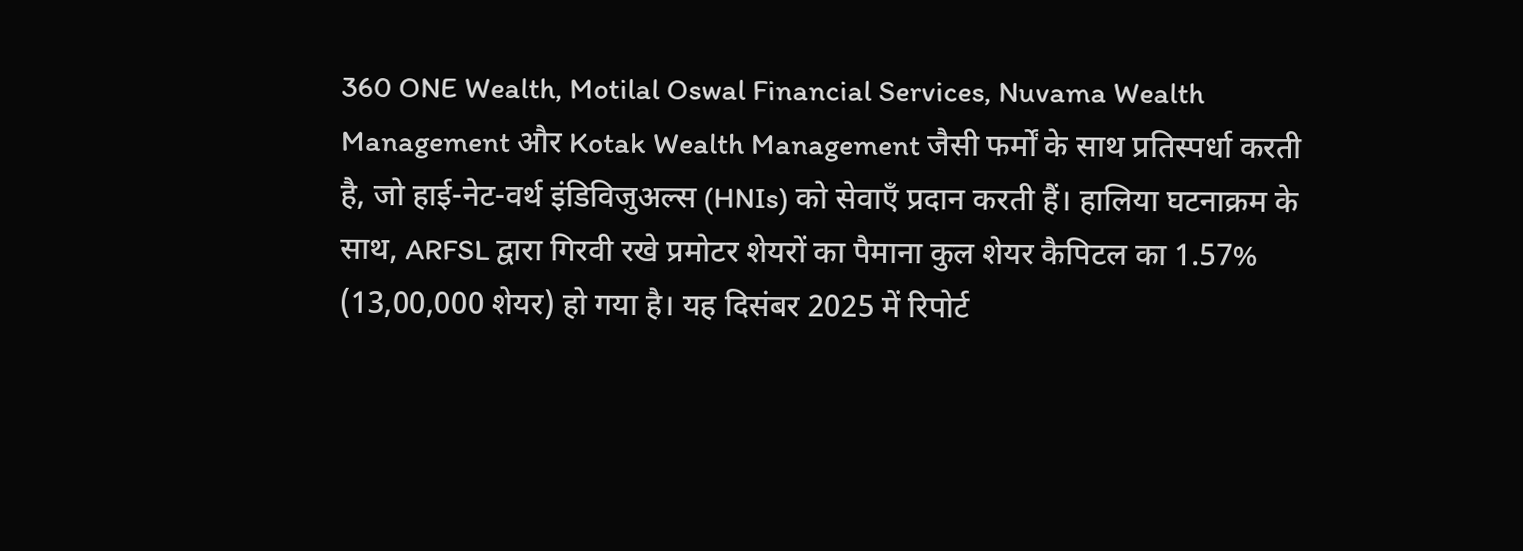360 ONE Wealth, Motilal Oswal Financial Services, Nuvama Wealth Management और Kotak Wealth Management जैसी फर्मों के साथ प्रतिस्पर्धा करती है, जो हाई-नेट-वर्थ इंडिविजुअल्स (HNIs) को सेवाएँ प्रदान करती हैं। हालिया घटनाक्रम के साथ, ARFSL द्वारा गिरवी रखे प्रमोटर शेयरों का पैमाना कुल शेयर कैपिटल का 1.57% (13,00,000 शेयर) हो गया है। यह दिसंबर 2025 में रिपोर्ट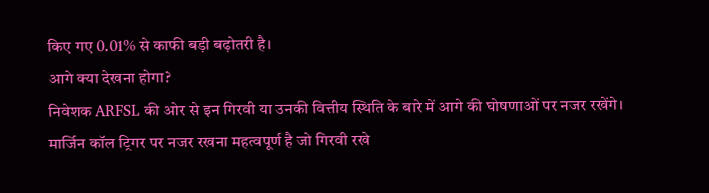किए गए 0.01% से काफी बड़ी बढ़ोतरी है।
आगे क्या देखना होगा?
निवेशक ARFSL की ओर से इन गिरवी या उनकी वित्तीय स्थिति के बारे में आगे की घोषणाओं पर नजर रखेंगे। मार्जिन कॉल ट्रिगर पर नजर रखना महत्वपूर्ण है जो गिरवी रखे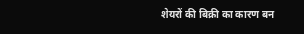शेयरों की बिक्री का कारण बन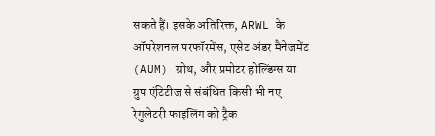सकते हैं। इसके अतिरिक्त, ARWL के ऑपरेशनल परफॉरमेंस, एसेट अंडर मैनेजमेंट (AUM) ग्रोथ, और प्रमोटर होल्डिंग्स या ग्रुप एंटिटीज से संबंधित किसी भी नए रेगुलेटरी फाइलिंग को ट्रैक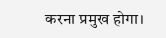करना प्रमुख होगा।